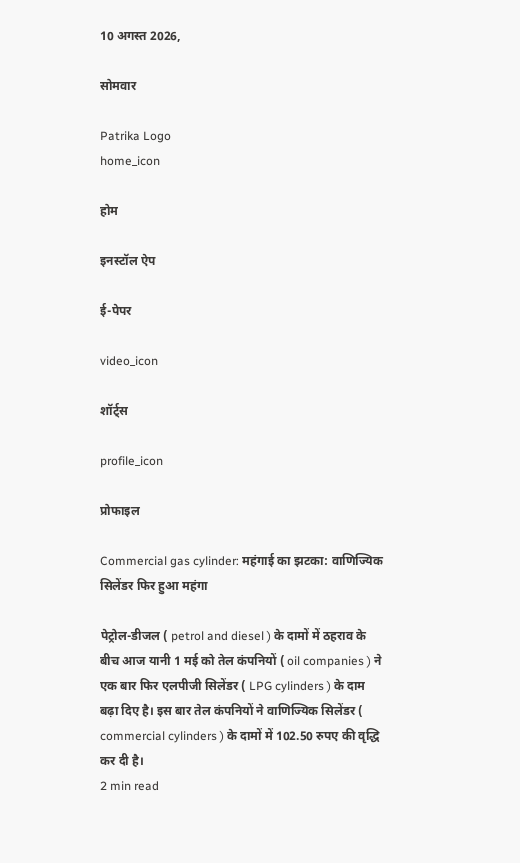10 अगस्त 2026,

सोमवार

Patrika Logo
home_icon

होम

इनस्टॉल ऐप

ई-पेपर

video_icon

शॉर्ट्स

profile_icon

प्रोफाइल

Commercial gas cylinder: महंगाई का झटका: वाणिज्यिक सिलेंडर फिर हुआ महंगा

पेट्रोल-डीजल ( petrol and diesel ) के दामों में ठहराव के बीच आज यानी 1 मई को तेल कंपनियों ( oil companies ) ने एक बार फिर एलपीजी सिलेंडर ( LPG cylinders ) के दाम बढ़ा दिए है। इस बार तेल कंपनियों ने वाणिज्यिक सिलेंडर ( commercial cylinders ) के दामों में 102.50 रुपए की वृद्धि कर दी है।
2 min read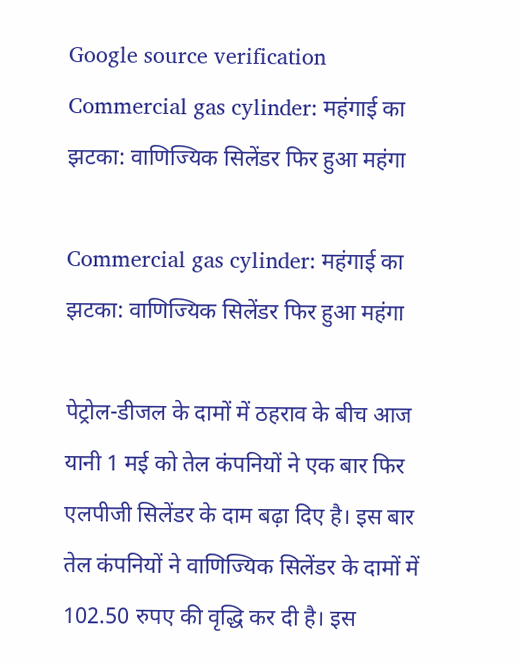Google source verification
Commercial gas cylinder: महंगाई का झटका: वाणिज्यिक सिलेंडर फिर हुआ महंगा

Commercial gas cylinder: महंगाई का झटका: वाणिज्यिक सिलेंडर फिर हुआ महंगा

पेट्रोल-डीजल के दामों में ठहराव के बीच आज यानी 1 मई को तेल कंपनियों ने एक बार फिर एलपीजी सिलेंडर के दाम बढ़ा दिए है। इस बार तेल कंपनियों ने वाणिज्यिक सिलेंडर के दामों में 102.50 रुपए की वृद्धि कर दी है। इस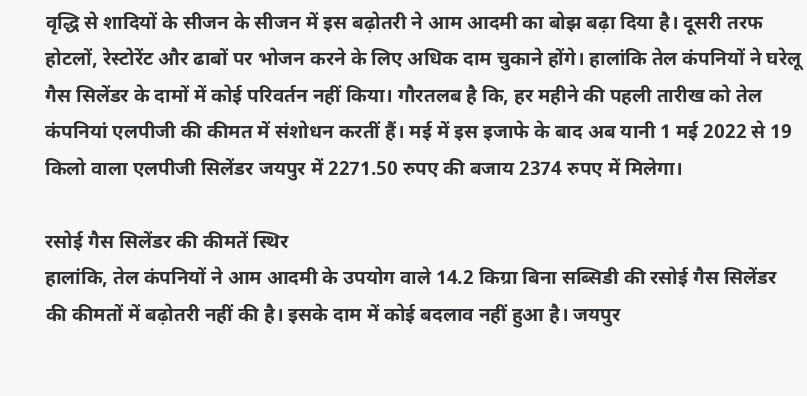वृद्धि से शादियों के सीजन के सीजन में इस बढ़ोतरी ने आम आदमी का बोझ बढ़ा दिया है। दूसरी तरफ होटलों, रेस्टोरेंट और ढाबों पर भोजन करने के लिए अधिक दाम चुकाने होंगे। हालांकि तेल कंपनियों ने घरेलू गैस सिलेंडर के दामों में कोई परिवर्तन नहीं किया। गौरतलब है कि, हर महीने की पहली तारीख को तेल कंपनियां एलपीजी की कीमत में संशोधन करतीं हैं। मई में इस इजाफे के बाद अब यानी 1 मई 2022 से 19 किलो वाला एलपीजी सिलेंडर जयपुर में 2271.50 रुपए की बजाय 2374 रुपए में मिलेगा।

रसोई गैस सिलेंडर की कीमतें स्थिर
हालांकि, तेल कंपनियों ने आम आदमी के उपयोग वाले 14.2 किग्रा बिना सब्सिडी की रसोई गैस सिलेंडर की कीमतों में बढ़ोतरी नहीं की है। इसके दाम में कोई बदलाव नहीं हुआ है। जयपुर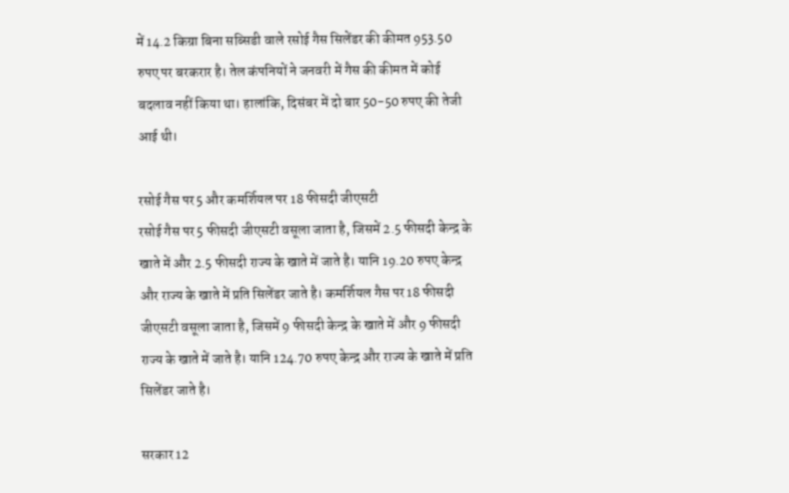में 14.2 किग्रा बिना सब्सिडी वाले रसोई गैस सिलेंडर की कीमत 953.50 रुपए पर बरकरार है। तेल कंपनियों ने जनवरी में गैस की कीमत में कोई बदलाव नहीं किया था। हालांकि, दिसंबर में दो बार 50-50 रुपए की तेजी आई थी।

रसोई गैस पर 5 और कमर्शियल पर 18 फीसदी जीएसटी
रसोई गैस पर 5 फीसदी जीएसटी वसूला जाता है, जिसमें 2.5 फीसदी केन्द्र के खाते में और 2.5 फीसदी राज्य के खाते में जाते है। यानि 19.20 रुपए केन्द्र और राज्य के खाते में प्रति सिलेंडर जाते है। कमर्शियल गैस पर 18 फीसदी जीएसटी वसूला जाता है, जिसमें 9 फीसदी केन्द्र के खाते में और 9 फीसदी राज्य के खाते में जाते है। यानि 124.70 रुपए केन्द्र और राज्य के खाते में प्रति सिलेंडर जाते है।

सरकार 12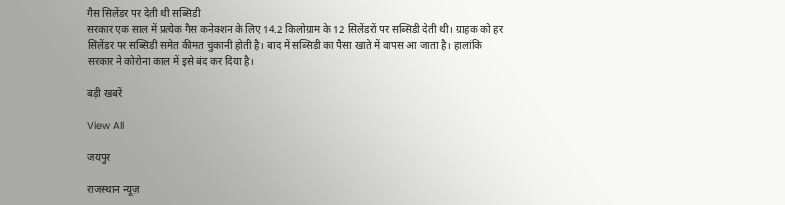गैस सिलेंडर पर देती थी सब्सिडी
सरकार एक साल में प्रत्येक गैस कनेक्शन के लिए 14.2 किलोग्राम के 12 सिलेंडरों पर सब्सिडी देती थी। ग्राहक को हर सिलेंडर पर सब्सिडी समेत कीमत चुकानी होती है। बाद में सब्सिडी का पैसा खाते में वापस आ जाता है। हालांकि सरकार ने कोरोना काल में इसे बंद कर दिया है।

बड़ी खबरें

View All

जयपुर

राजस्थान न्यूज़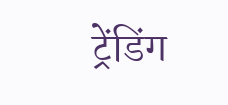ट्रेंडिंग